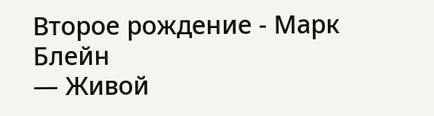Второе рождение - Марк Блейн
— Живой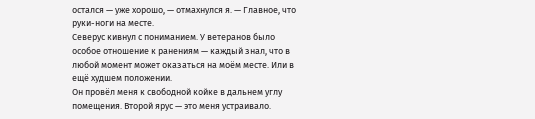остался — уже хорошо, — отмахнулся я. — Главное, что руки-ноги на месте.
Северус кивнул с пониманием. У ветеранов было особое отношение к ранениям — каждый знал, что в любой момент может оказаться на моём месте. Или в ещё худшем положении.
Он провёл меня к свободной койке в дальнем углу помещения. Второй ярус — это меня устраивало.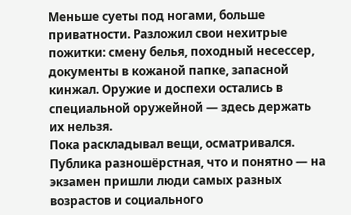Меньше суеты под ногами, больше приватности. Разложил свои нехитрые пожитки: смену белья, походный несессер, документы в кожаной папке, запасной кинжал. Оружие и доспехи остались в специальной оружейной — здесь держать их нельзя.
Пока раскладывал вещи, осматривался. Публика разношёрстная, что и понятно — на экзамен пришли люди самых разных возрастов и социального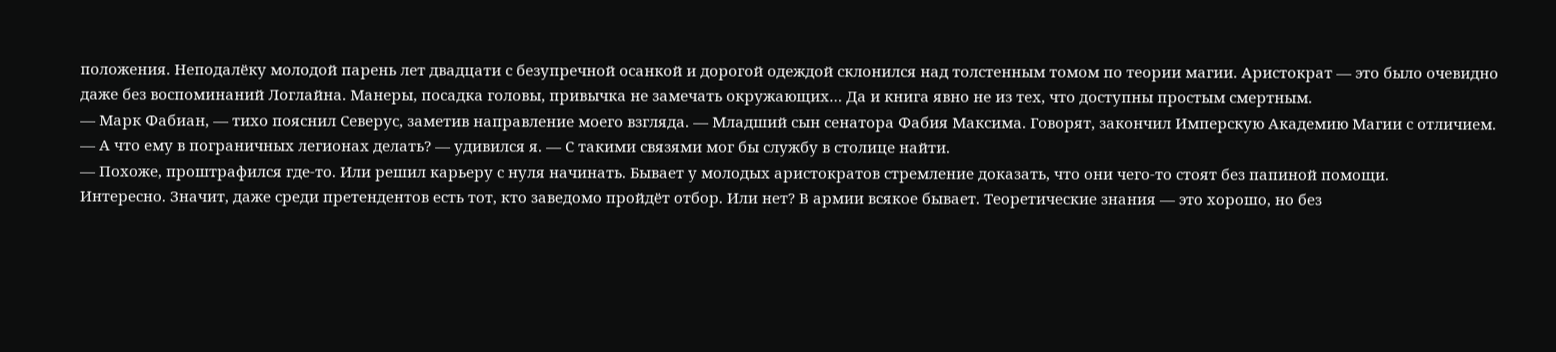положения. Неподалёку молодой парень лет двадцати с безупречной осанкой и дорогой одеждой склонился над толстенным томом по теории магии. Аристократ — это было очевидно даже без воспоминаний Логлайна. Манеры, посадка головы, привычка не замечать окружающих… Да и книга явно не из тех, что доступны простым смертным.
— Марк Фабиан, — тихо пояснил Северус, заметив направление моего взгляда. — Младший сын сенатора Фабия Максима. Говорят, закончил Имперскую Академию Магии с отличием.
— А что ему в пограничных легионах делать? — удивился я. — С такими связями мог бы службу в столице найти.
— Похоже, проштрафился где-то. Или решил карьеру с нуля начинать. Бывает у молодых аристократов стремление доказать, что они чего-то стоят без папиной помощи.
Интересно. Значит, даже среди претендентов есть тот, кто заведомо пройдёт отбор. Или нет? В армии всякое бывает. Теоретические знания — это хорошо, но без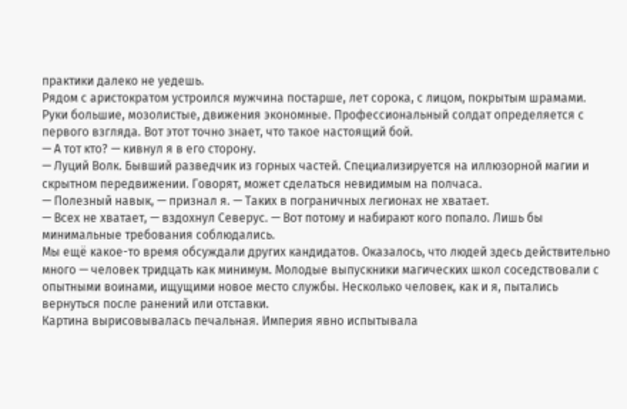практики далеко не уедешь.
Рядом с аристократом устроился мужчина постарше, лет сорока, с лицом, покрытым шрамами. Руки большие, мозолистые, движения экономные. Профессиональный солдат определяется с первого взгляда. Вот этот точно знает, что такое настоящий бой.
— А тот кто? — кивнул я в его сторону.
— Луций Волк. Бывший разведчик из горных частей. Специализируется на иллюзорной магии и скрытном передвижении. Говорят, может сделаться невидимым на полчаса.
— Полезный навык, — признал я. — Таких в пограничных легионах не хватает.
— Всех не хватает, — вздохнул Северус. — Вот потому и набирают кого попало. Лишь бы минимальные требования соблюдались.
Мы ещё какое-то время обсуждали других кандидатов. Оказалось, что людей здесь действительно много — человек тридцать как минимум. Молодые выпускники магических школ соседствовали с опытными воинами, ищущими новое место службы. Несколько человек, как и я, пытались вернуться после ранений или отставки.
Картина вырисовывалась печальная. Империя явно испытывала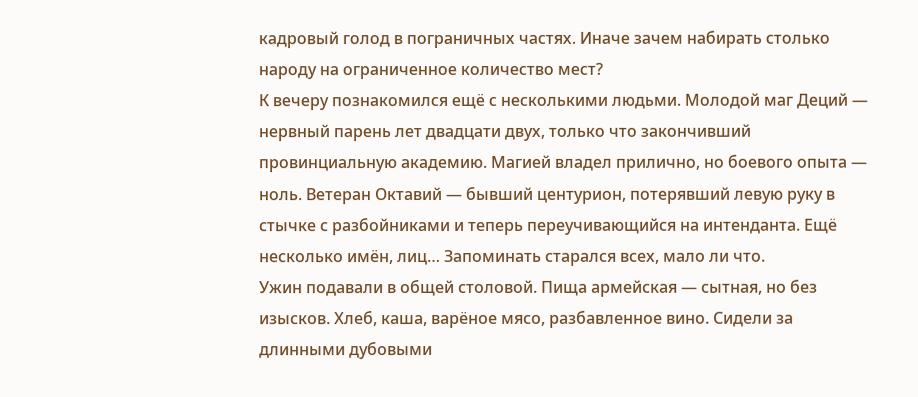кадровый голод в пограничных частях. Иначе зачем набирать столько народу на ограниченное количество мест?
К вечеру познакомился ещё с несколькими людьми. Молодой маг Деций — нервный парень лет двадцати двух, только что закончивший провинциальную академию. Магией владел прилично, но боевого опыта — ноль. Ветеран Октавий — бывший центурион, потерявший левую руку в стычке с разбойниками и теперь переучивающийся на интенданта. Ещё несколько имён, лиц… Запоминать старался всех, мало ли что.
Ужин подавали в общей столовой. Пища армейская — сытная, но без изысков. Хлеб, каша, варёное мясо, разбавленное вино. Сидели за длинными дубовыми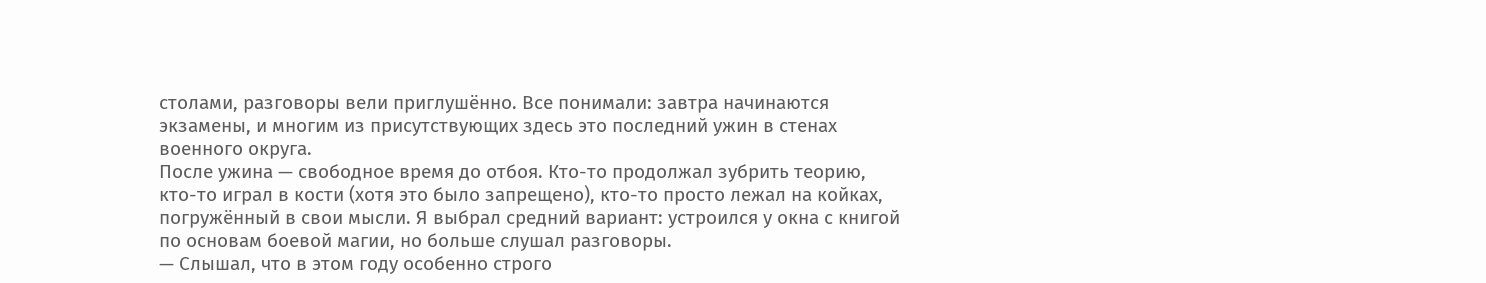столами, разговоры вели приглушённо. Все понимали: завтра начинаются экзамены, и многим из присутствующих здесь это последний ужин в стенах военного округа.
После ужина — свободное время до отбоя. Кто-то продолжал зубрить теорию, кто-то играл в кости (хотя это было запрещено), кто-то просто лежал на койках, погружённый в свои мысли. Я выбрал средний вариант: устроился у окна с книгой по основам боевой магии, но больше слушал разговоры.
— Слышал, что в этом году особенно строго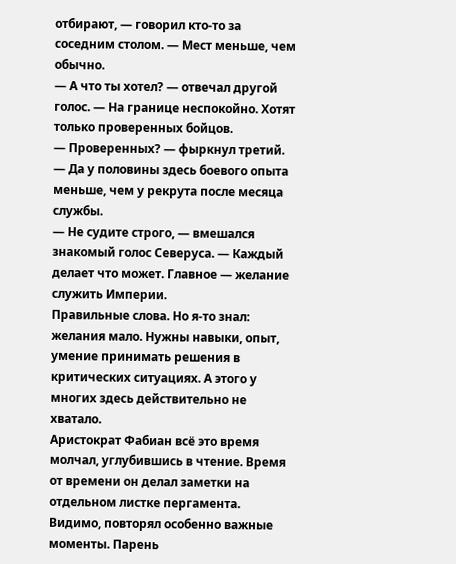отбирают, — говорил кто-то за соседним столом. — Мест меньше, чем обычно.
— А что ты хотел? — отвечал другой голос. — На границе неспокойно. Хотят только проверенных бойцов.
— Проверенных? — фыркнул третий. — Да у половины здесь боевого опыта меньше, чем у рекрута после месяца службы.
— Не судите строго, — вмешался знакомый голос Северуса. — Каждый делает что может. Главное — желание служить Империи.
Правильные слова. Но я-то знал: желания мало. Нужны навыки, опыт, умение принимать решения в критических ситуациях. А этого у многих здесь действительно не хватало.
Аристократ Фабиан всё это время молчал, углубившись в чтение. Время от времени он делал заметки на отдельном листке пергамента. Видимо, повторял особенно важные моменты. Парень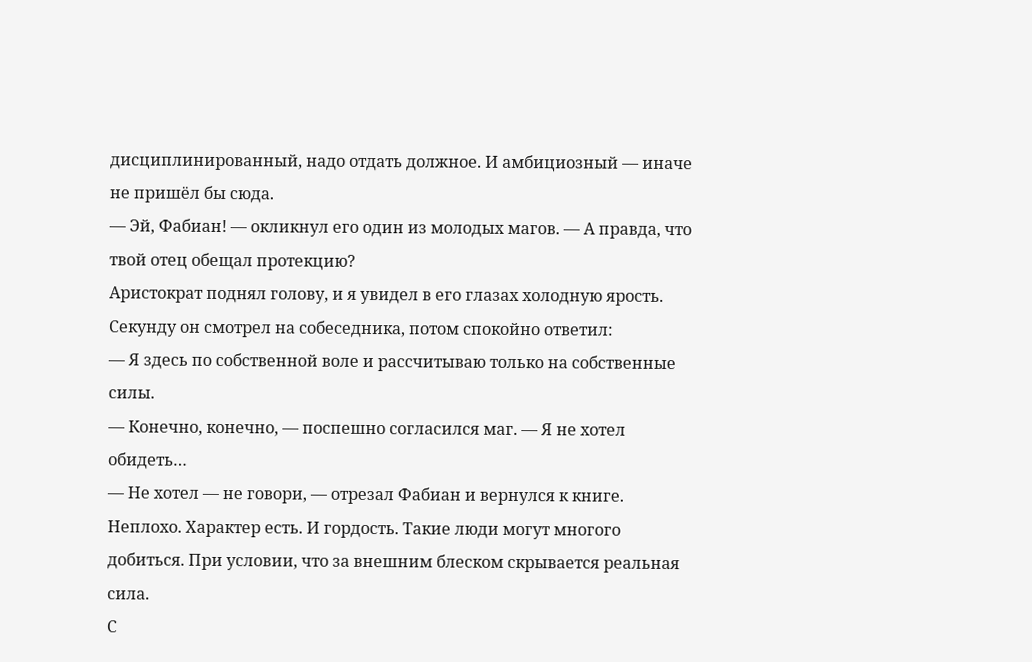дисциплинированный, надо отдать должное. И амбициозный — иначе не пришёл бы сюда.
— Эй, Фабиан! — окликнул его один из молодых магов. — А правда, что твой отец обещал протекцию?
Аристократ поднял голову, и я увидел в его глазах холодную ярость. Секунду он смотрел на собеседника, потом спокойно ответил:
— Я здесь по собственной воле и рассчитываю только на собственные силы.
— Конечно, конечно, — поспешно согласился маг. — Я не хотел обидеть…
— Не хотел — не говори, — отрезал Фабиан и вернулся к книге.
Неплохо. Характер есть. И гордость. Такие люди могут многого добиться. При условии, что за внешним блеском скрывается реальная сила.
С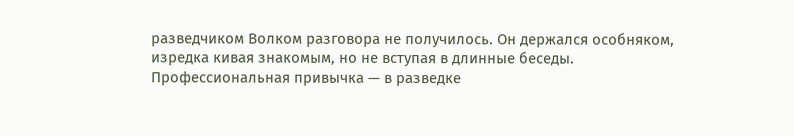разведчиком Волком разговора не получилось. Он держался особняком, изредка кивая знакомым, но не вступая в длинные беседы. Профессиональная привычка — в разведке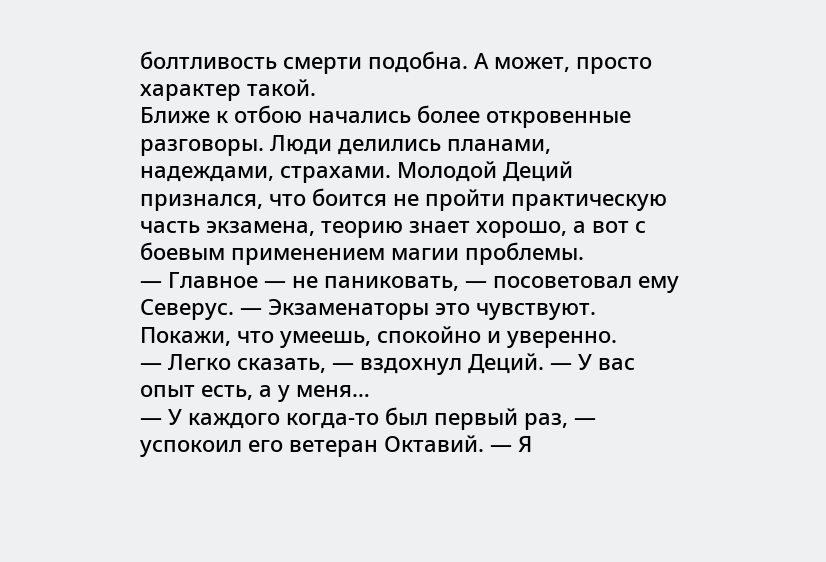болтливость смерти подобна. А может, просто характер такой.
Ближе к отбою начались более откровенные разговоры. Люди делились планами, надеждами, страхами. Молодой Деций признался, что боится не пройти практическую часть экзамена, теорию знает хорошо, а вот с боевым применением магии проблемы.
— Главное — не паниковать, — посоветовал ему Северус. — Экзаменаторы это чувствуют. Покажи, что умеешь, спокойно и уверенно.
— Легко сказать, — вздохнул Деций. — У вас опыт есть, а у меня…
— У каждого когда-то был первый раз, — успокоил его ветеран Октавий. — Я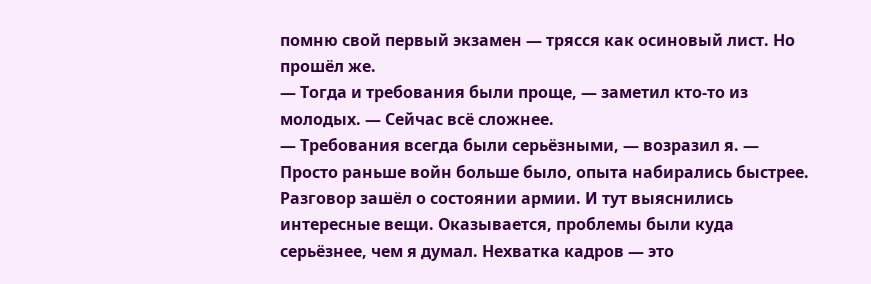помню свой первый экзамен — трясся как осиновый лист. Но прошёл же.
— Тогда и требования были проще, — заметил кто-то из молодых. — Сейчас всё сложнее.
— Требования всегда были серьёзными, — возразил я. — Просто раньше войн больше было, опыта набирались быстрее.
Разговор зашёл о состоянии армии. И тут выяснились интересные вещи. Оказывается, проблемы были куда серьёзнее, чем я думал. Нехватка кадров — это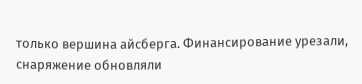только вершина айсберга. Финансирование урезали, снаряжение обновляли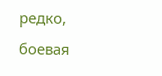редко, боевая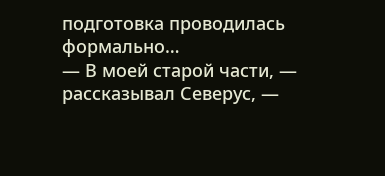подготовка проводилась формально…
— В моей старой части, — рассказывал Северус, —